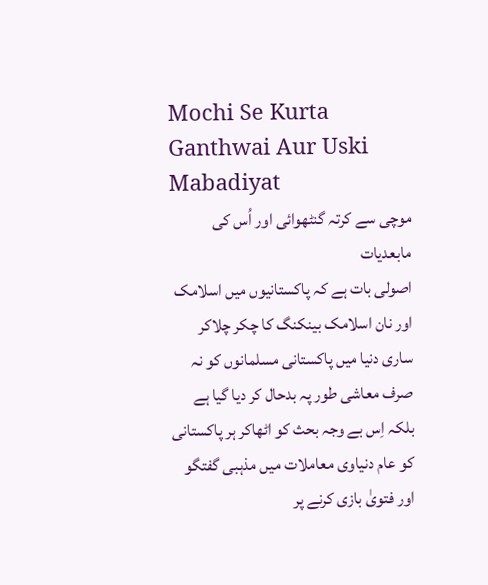Mochi Se Kurta Ganthwai Aur Uski Mabadiyat
موچی سے کرتہ گنٹھوائی اور اُس کی مابعدیات
اصولی بات ہے کہ پاکستانیوں میں اسلامک اور نان اسلامک بینکنگ کا چکر چلاکر ساری دنیا میں پاکستانی مسلمانوں کو نہ صرف معاشی طور پہ بدحال کر دیا گیا ہے بلکہ اِس بے وجہ بحث کو اٹھاکر ہر پاکستانی کو عام دنیاوی معاملات میں مذہبی گفتگو اور فتویٰ بازی کرنے پر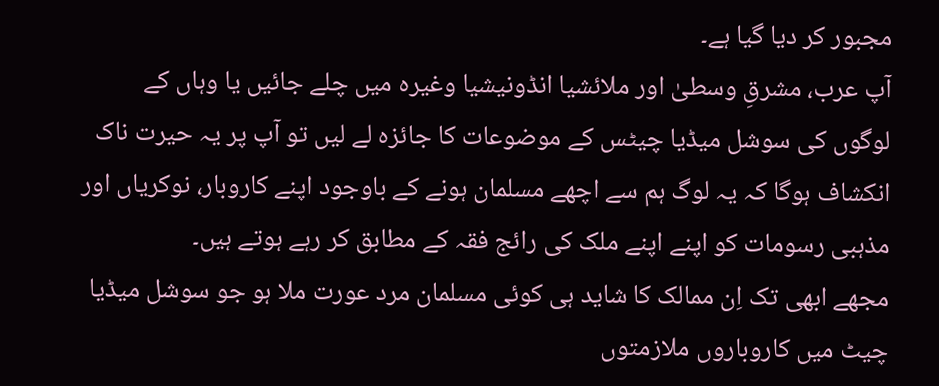مجبور کر دیا گیا ہے۔
آپ عرب، مشرقِ وسطیٰ اور ملائشیا انڈونیشیا وغیرہ میں چلے جائیں یا وہاں کے لوگوں کی سوشل میڈیا چیٹس کے موضوعات کا جائزہ لے لیں تو آپ پر یہ حیرت ناک انکشاف ہوگا کہ یہ لوگ ہم سے اچھے مسلمان ہونے کے باوجود اپنے کاروبار، نوکریاں اور مذہبی رسومات کو اپنے اپنے ملک کی رائج فقہ کے مطابق کر رہے ہوتے ہیں۔
مجھے ابھی تک اِن ممالک کا شاید ہی کوئی مسلمان مرد عورت ملا ہو جو سوشل میڈیا چیٹ میں کاروباروں ملازمتوں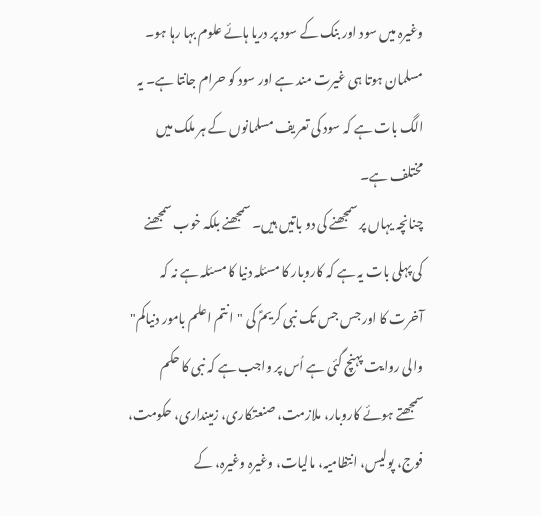وغیرہ میں سود اور بنک کے سود پر دریا ہائے علوم بہا رہا ہو۔ مسلمان ہوتا ہی غیرت مند ہے اور سود کو حرام جانتا ہے۔ یہ الگ بات ہے کہ سود کی تعریف مسلمانوں کے ہر ملک میں مختلف ہے۔
چنانچہ یہاں پر سمجھنے کی دو باتیں ہیں۔ سمجھنے بلکہ خوب سمجھنے کی پہلی بات یہ ہے کہ کاروبار کا مسئلہ دنیا کا مسئلہ ہے نہ کہ آخرت کا اور جس جس تک نبی کریمؑ کی "انتم اعلم بامور دنیاکم" والی روایت پہنچ گئی ہے اُس پر واجب ہے کہ نبی کا حکم سمجھتے ہوئے کاروبار، ملازمت، صنعتکاری، زمینداری، حکومت، فوج، پولیس، انتظامیہ، مالیات، وغیرہ وغیرہ، کے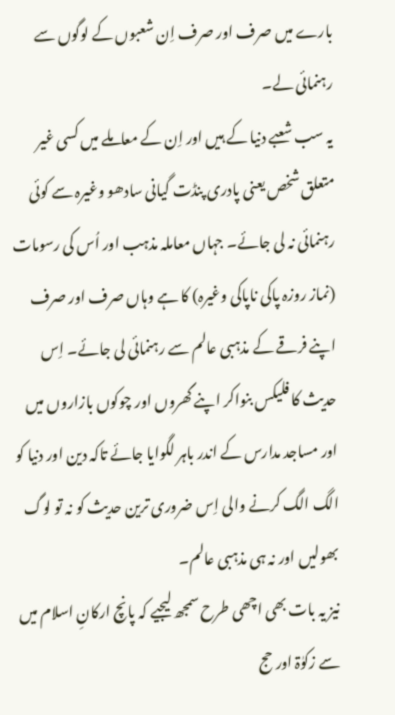بارے میں صرف اور صرف اِن شعبوں کے لوگوں سے رہنمائی لے۔
یہ سب شعبے دنیا کے ہیں اور اِن کے معاملے میں کسی غیر متعلق شخص یعنی پادری پنڈت گیانی سادھو وغیرہ سے کوئی رہنمائی نہ لی جائے۔ جہاں معاملہ مذہب اور اُس کی رسومات (نماز روزہ پاکی ناپاکی وغیرہ) کا ہے وہاں صرف اور صرف اپنے فرقے کے مذہبی عالم سے رہنمائی لی جائے۔ اِس حدیث کا فلیکس بنواکر اپنے گھروں اور چوکوں بازاروں میں اور مساجد مدارس کے اندر باہر لگوایا جائے تاکہ دین اور دنیا کو الگ الگ کرنے والی اِس ضروری ترین حدیث کو نہ تو لوگ بھولیں اور نہ ہی مذہبی عالم۔
نیز یہ بات بھی اچھی طرح سمجھ لیجیے کہ پانچ ارکانِ اسلام میں سے زکوٰۃ اور حج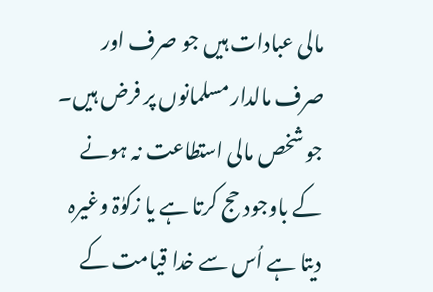مالی عبادات ہیں جو صرف اور صرف مالدار مسلمانوں پر فرض ہیں۔ جو شخص مالی استطاعت نہ ہونے کے باوجود حج کرتا ہے یا زکوٰۃ وغیرہ دیتا ہے اُس سے خدا قیامت کے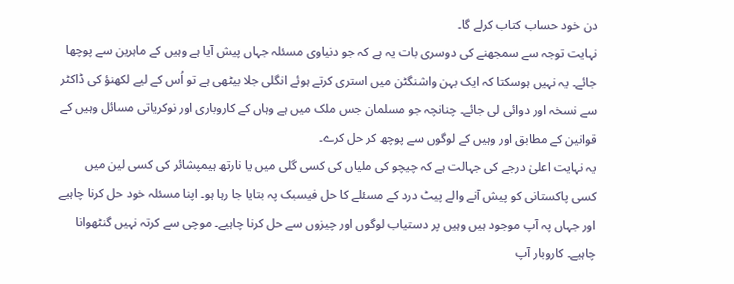دن خود حساب کتاب کرلے گا۔
نہایت توجہ سے سمجھنے کی دوسری بات یہ ہے کہ جو دنیاوی مسئلہ جہاں پیش آیا ہے وہیں کے ماہرین سے پوچھا جائے۔ یہ نہیں ہوسکتا کہ ایک بہن واشنگٹن میں استری کرتے ہوئے انگلی جلا بیٹھی ہے تو اُس کے لیے لکھنؤ کی ڈاکٹر سے نسخہ اور دوائی لی جائے۔ چنانچہ جو مسلمان جس ملک میں ہے وہاں کے کاروباری اور نوکریاتی مسائل وہیں کے قوانین کے مطابق اور وہیں کے لوگوں سے پوچھ کر حل کرے۔
یہ نہایت اعلیٰ درجے کی جہالت ہے کہ چیچو کی ملیاں کی کسی گلی میں یا نارتھ ہیمپشائر کی کسی لین میں کسی پاکستانی کو پیش آنے والے پیٹ درد کے مسئلے کا حل فیسبک پہ بتایا جا رہا ہو۔ اپنا مسئلہ خود حل کرنا چاہیے اور جہاں پہ آپ موجود ہیں وہیں پر دستیاب لوگوں اور چیزوں سے حل کرنا چاہیے۔ موچی سے کرتہ نہیں گنٹھوانا چاہیے۔ کاروبار آپ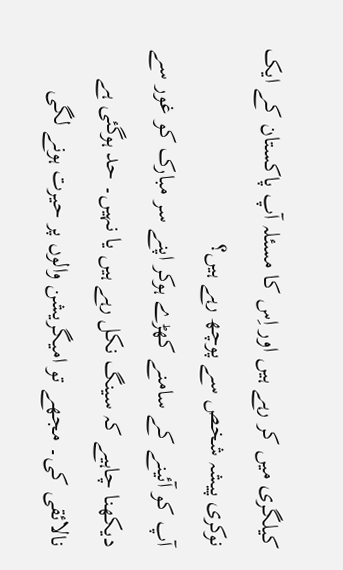کیلگری میں کر رہے ہیں اور اِس کا مسئلہ آپ پاکستان کے ایک نوکری پیشہ شخص سے پوچھ رہے ہیں؟
آپ کو آئینے کے سامنے کھڑے ہوکر اپنے سر مبارک کو غور سے دیکھنا چاہیے کہ سینگ نکل رہے ہیں یا نہیں۔ حد ہوگئی ہے نالائقی کی۔ مجھے تو امیگریشن والوں پر حیرت ہونے لگی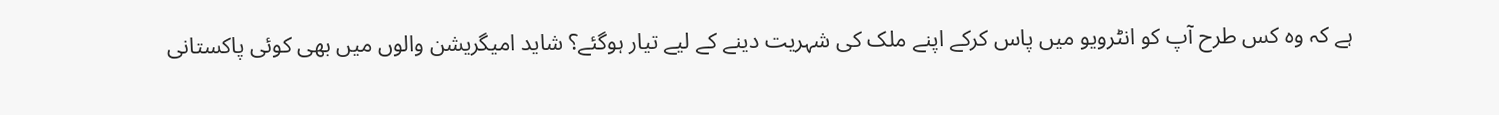ہے کہ وہ کس طرح آپ کو انٹرویو میں پاس کرکے اپنے ملک کی شہریت دینے کے لیے تیار ہوگئے؟ شاید امیگریشن والوں میں بھی کوئی پاکستانی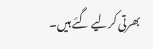بھرتی کرلیے گئے ہیں۔